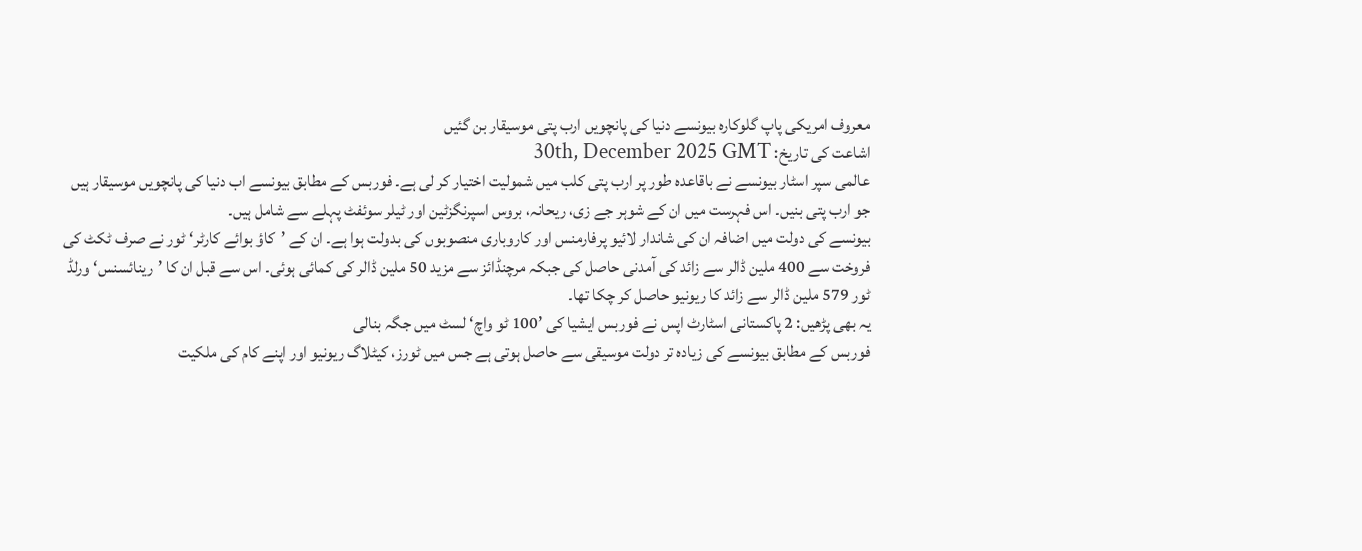معروف امریکی پاپ گلوکارہ بیونسے دنیا کی پانچویں ارب پتی موسیقار بن گئیں
اشاعت کی تاریخ: 30th, December 2025 GMT
عالمی سپر اسٹار بیونسے نے باقاعدہ طور پر ارب پتی کلب میں شمولیت اختیار کر لی ہے۔ فوربس کے مطابق بیونسے اب دنیا کی پانچویں موسیقار ہیں جو ارب پتی بنیں۔ اس فہرست میں ان کے شوہر جے زی، ریحانہ، بروس اسپرنگزٹین اور ٹیلر سوئفٹ پہلے سے شامل ہیں۔
بیونسے کی دولت میں اضافہ ان کی شاندار لائیو پرفارمنس اور کاروباری منصوبوں کی بدولت ہوا ہے۔ ان کے ’کاؤ بوائے کارٹر‘ ٹور نے صرف ٹکٹ کی فروخت سے 400 ملین ڈالر سے زائد کی آمدنی حاصل کی جبکہ مرچنڈائز سے مزید 50 ملین ڈالر کی کمائی ہوئی۔ اس سے قبل ان کا ’رینائسنس‘ ورلڈ ٹور 579 ملین ڈالر سے زائد کا ریونیو حاصل کر چکا تھا۔
یہ بھی پڑھیں: 2 پاکستانی اسٹارٹ اپس نے فوربس ایشیا کی ’100 ٹو واچ‘ لسٹ میں جگہ بنالی
فوربس کے مطابق بیونسے کی زیادہ تر دولت موسیقی سے حاصل ہوتی ہے جس میں ٹورز، کیٹلاگ ریونیو اور اپنے کام کی ملکیت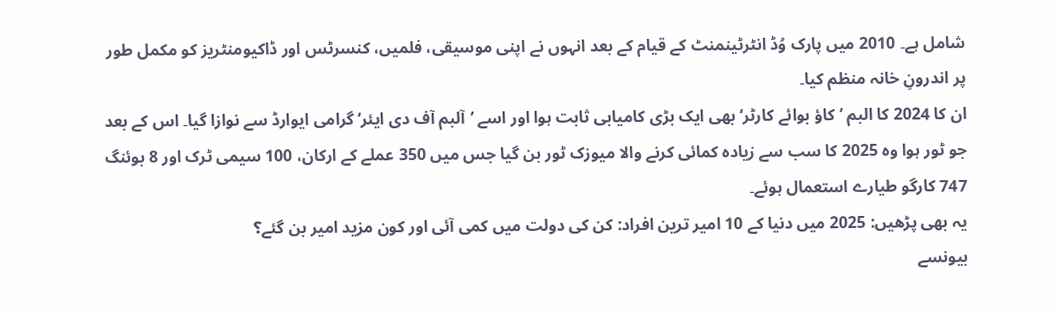شامل ہے۔ 2010 میں پارک وُڈ انٹرٹینمنٹ کے قیام کے بعد انہوں نے اپنی موسیقی، فلمیں، کنسرٹس اور ڈاکیومنٹریز کو مکمل طور پر اندرونِ خانہ منظم کیا۔
ان کا 2024 کا البم ’کاؤ بوائے کارٹر‘ بھی ایک بڑی کامیابی ثابت ہوا اور اسے ’آلبم آف دی ایئر‘ گرامی ایوارڈ سے نوازا گیا۔ اس کے بعد جو ٹور ہوا وہ 2025 کا سب سے زیادہ کمائی کرنے والا میوزک ٹور بن گیا جس میں 350 عملے کے ارکان، 100 سیمی ٹرک اور 8 بوئنگ 747 کارگو طیارے استعمال ہوئے۔
یہ بھی پڑھیں: 2025 میں دنیا کے 10 امیر ترین افراد: کن کی دولت میں کمی آئی اور کون مزید امیر بن گئے؟
بیونسے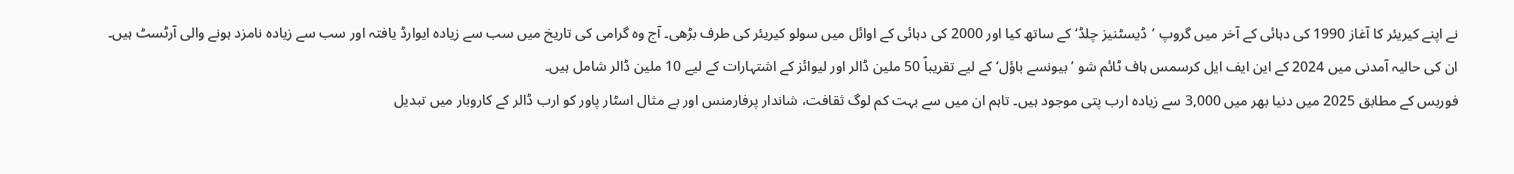نے اپنے کیریئر کا آغاز 1990 کی دہائی کے آخر میں گروپ ’ڈیسٹنیز چلڈ‘ کے ساتھ کیا اور 2000 کی دہائی کے اوائل میں سولو کیریئر کی طرف بڑھی۔ آج وہ گرامی کی تاریخ میں سب سے زیادہ ایوارڈ یافتہ اور سب سے زیادہ نامزد ہونے والی آرٹسٹ ہیں۔
ان کی حالیہ آمدنی میں 2024 کے این ایف ایل کرسمس ہاف ٹائم شو ’بیونسے باؤل‘ کے لیے تقریباً 50 ملین ڈالر اور لیوائز کے اشتہارات کے لیے 10 ملین ڈالر شامل ہیں۔
فوربس کے مطابق 2025 میں دنیا بھر میں 3,000 سے زیادہ ارب پتی موجود ہیں۔ تاہم ان میں سے بہت کم لوگ ثقافت، شاندار پرفارمنس اور بے مثال اسٹار پاور کو ارب ڈالر کے کاروبار میں تبدیل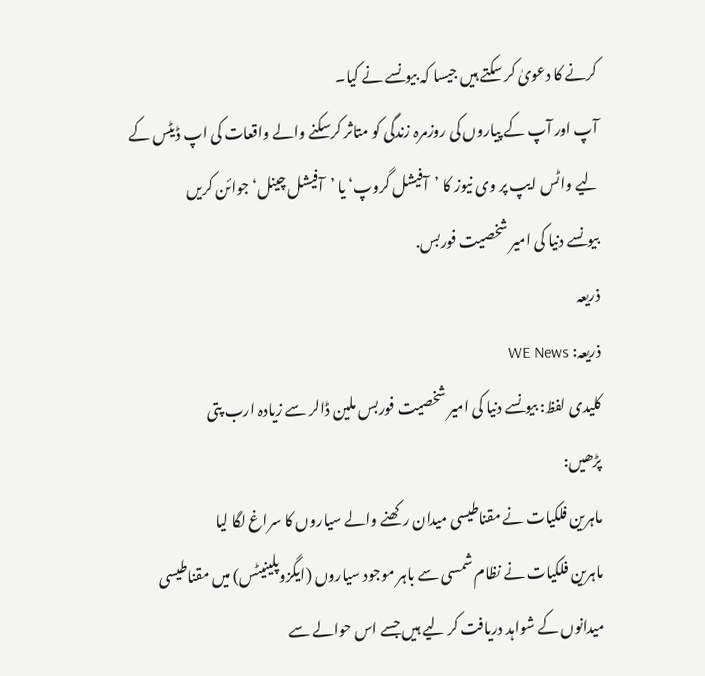کرنے کا دعویٰ کر سکتے ہیں جیسا کہ بیونسے نے کیا۔
آپ اور آپ کے پیاروں کی روزمرہ زندگی کو متاثر کرسکنے والے واقعات کی اپ ڈیٹس کے لیے واٹس ایپ پر وی نیوز کا ’آفیشل گروپ‘ یا ’آفیشل چینل‘ جوائن کریں
بیونسے دنیا کی امیر شخصیت فوربس.
ذریعہ
ذریعہ: WE News
کلیدی لفظ: بیونسے دنیا کی امیر شخصیت فوربس ملین ڈالر سے زیادہ ارب پتی
پڑھیں:
ماہرین فلکیات نے مقناطیسی میدان رکھنے والے سیاروں کا سراغ لگا لیا
ماہرین فلکیات نے نظام شمسی سے باہر موجود سیاروں (ایگزوپلینیٹس) میں مقناطیسی میدانوں کے شواہد دریافت کر لیے ہیں جسے اس حوالے سے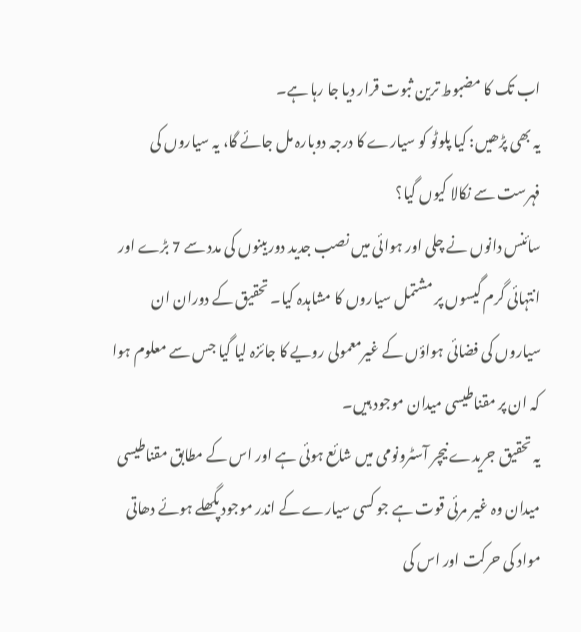اب تک کا مضبوط ترین ثبوت قرار دیا جا رہا ہے۔
یہ بھی پڑھیں: کیا پلوٹو کو سیارے کا درجہ دوبارہ مل جائے گا، یہ سیاروں کی فہرست سے نکالا کیوں گیا؟
سائنس دانوں نے چلی اور ہوائی میں نصب جدید دوربینوں کی مدد سے 7 بڑے اور انتہائی گرم گیسوں پر مشتمل سیاروں کا مشاہدہ کیا۔ تحقیق کے دوران ان سیاروں کی فضائی ہواؤں کے غیرمعمولی رویے کا جائزہ لیا گیا جس سے معلوم ہوا کہ ان پر مقناطیسی میدان موجود ہیں۔
یہ تحقیق جریدے نیچر آسٹرونومی میں شائع ہوئی ہے اور اس کے مطابق مقناطیسی میدان وہ غیر مرئی قوت ہے جو کسی سیارے کے اندر موجود پگھلے ہوئے دھاتی مواد کی حرکت اور اس کی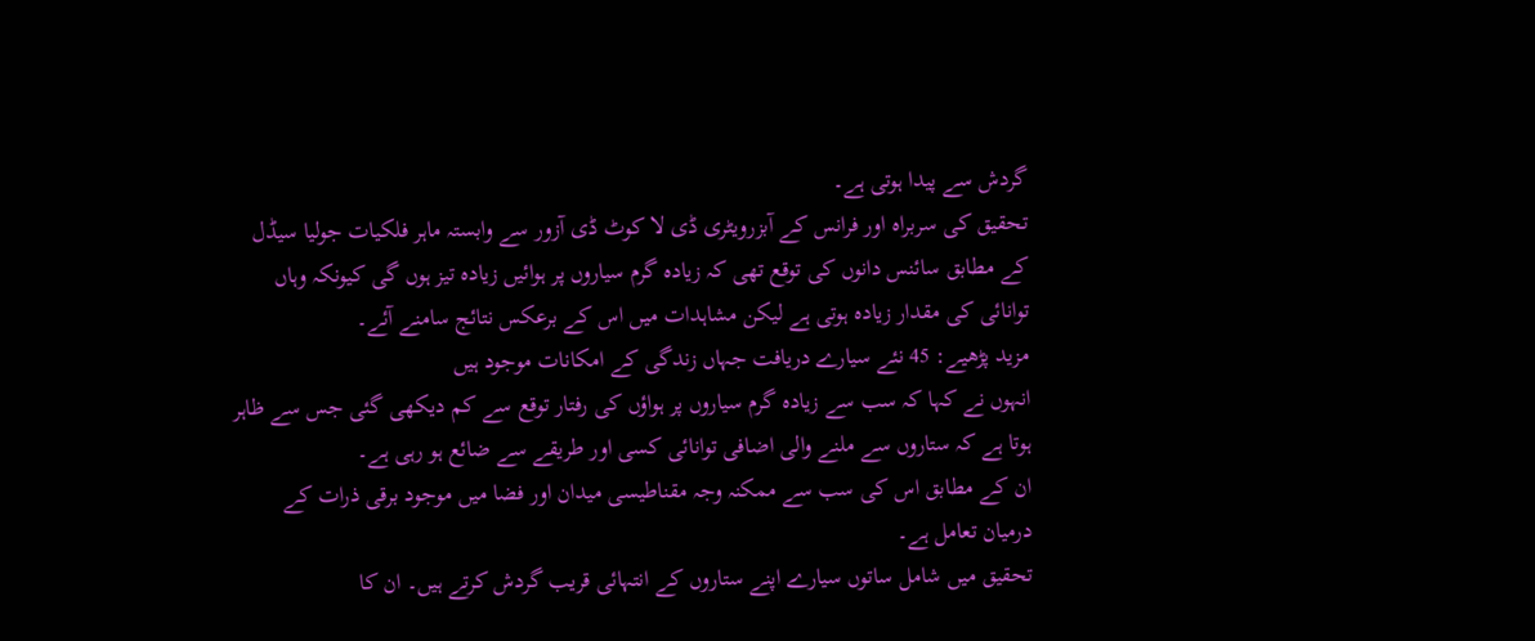گردش سے پیدا ہوتی ہے۔
تحقیق کی سربراہ اور فرانس کے آبزرویٹری ڈی لا کوٹ ڈی آزور سے وابستہ ماہر فلکیات جولیا سیڈل کے مطابق سائنس دانوں کی توقع تھی کہ زیادہ گرم سیاروں پر ہوائیں زیادہ تیز ہوں گی کیونکہ وہاں توانائی کی مقدار زیادہ ہوتی ہے لیکن مشاہدات میں اس کے برعکس نتائج سامنے آئے۔
مزید پڑھیے: 45 نئے سیارے دریافت جہاں زندگی کے امکانات موجود ہیں
انہوں نے کہا کہ سب سے زیادہ گرم سیاروں پر ہواؤں کی رفتار توقع سے کم دیکھی گئی جس سے ظاہر ہوتا ہے کہ ستاروں سے ملنے والی اضافی توانائی کسی اور طریقے سے ضائع ہو رہی ہے۔
ان کے مطابق اس کی سب سے ممکنہ وجہ مقناطیسی میدان اور فضا میں موجود برقی ذرات کے درمیان تعامل ہے۔
تحقیق میں شامل ساتوں سیارے اپنے ستاروں کے انتہائی قریب گردش کرتے ہیں۔ ان کا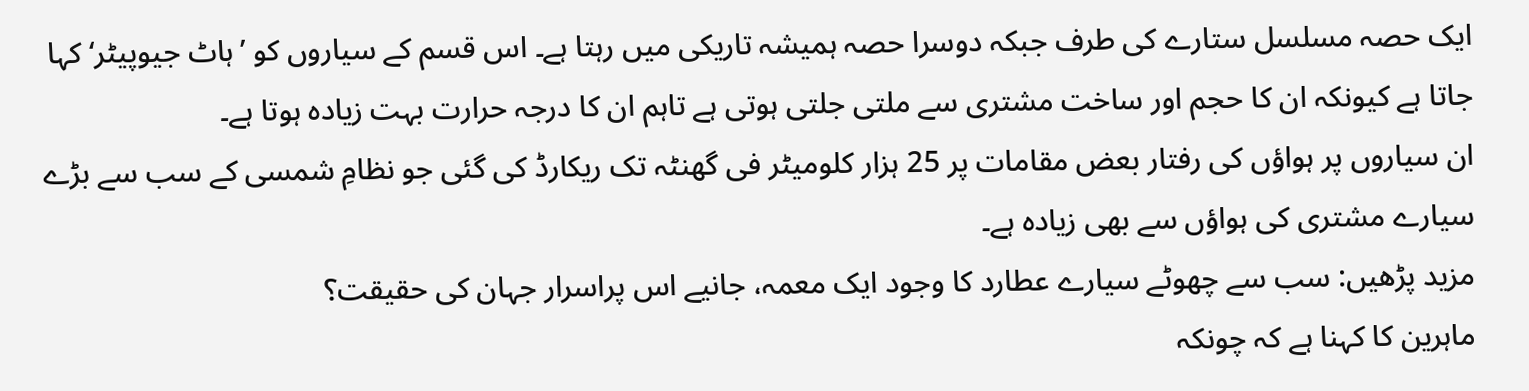ایک حصہ مسلسل ستارے کی طرف جبکہ دوسرا حصہ ہمیشہ تاریکی میں رہتا ہے۔ اس قسم کے سیاروں کو ’ہاٹ جیوپیٹر‘ کہا جاتا ہے کیونکہ ان کا حجم اور ساخت مشتری سے ملتی جلتی ہوتی ہے تاہم ان کا درجہ حرارت بہت زیادہ ہوتا ہے۔
ان سیاروں پر ہواؤں کی رفتار بعض مقامات پر 25 ہزار کلومیٹر فی گھنٹہ تک ریکارڈ کی گئی جو نظامِ شمسی کے سب سے بڑے سیارے مشتری کی ہواؤں سے بھی زیادہ ہے۔
مزید پڑھیں: سب سے چھوٹے سیارے عطارد کا وجود ایک معمہ، جانیے اس پراسرار جہان کی حقیقت؟
ماہرین کا کہنا ہے کہ چونکہ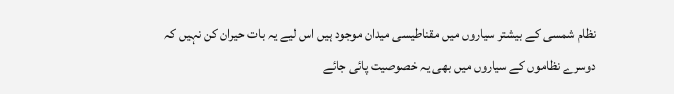نظام شمسی کے بیشتر سیاروں میں مقناطیسی میدان موجود ہیں اس لیے یہ بات حیران کن نہیں کہ دوسرے نظاموں کے سیاروں میں بھی یہ خصوصیت پائی جائے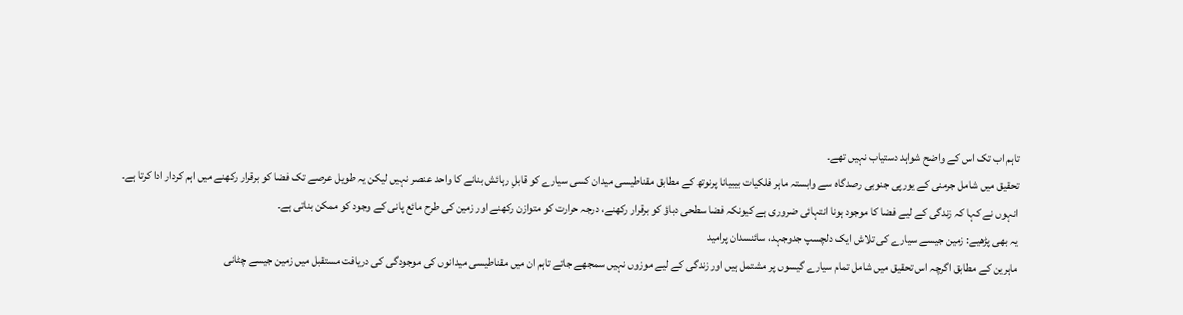تاہم اب تک اس کے واضح شواہد دستیاب نہیں تھے۔
تحقیق میں شامل جرمنی کے یورپی جنوبی رصدگاہ سے وابستہ ماہر فلکیات بیبیانا پرنوتھ کے مطابق مقناطیسی میدان کسی سیارے کو قابلِ رہائش بنانے کا واحد عنصر نہیں لیکن یہ طویل عرصے تک فضا کو برقرار رکھنے میں اہم کردار ادا کرتا ہے۔
انہوں نے کہا کہ زندگی کے لیے فضا کا موجود ہونا انتہائی ضروری ہے کیونکہ فضا سطحی دباؤ کو برقرار رکھنے، درجہ حرارت کو متوازن رکھنے اور زمین کی طرح مائع پانی کے وجود کو ممکن بناتی ہے۔
یہ بھی پڑھیے: زمین جیسے سیارے کی تلاش ایک دلچسپ جدوجہد، سائنسدان پرامید
ماہرین کے مطابق اگرچہ اس تحقیق میں شامل تمام سیارے گیسوں پر مشتمل ہیں اور زندگی کے لیے موزوں نہیں سمجھے جاتے تاہم ان میں مقناطیسی میدانوں کی موجودگی کی دریافت مستقبل میں زمین جیسے چٹانی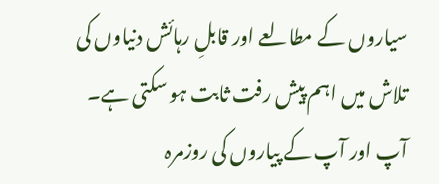سیاروں کے مطالعے اور قابلِ رہائش دنیاوں کی تلاش میں اہم پیش رفت ثابت ہو سکتی ہے۔
آپ اور آپ کے پیاروں کی روزمرہ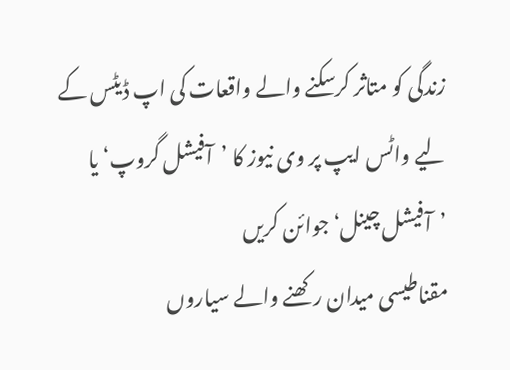زندگی کو متاثر کرسکنے والے واقعات کی اپ ڈیٹس کے لیے واٹس ایپ پر وی نیوز کا ’آفیشل گروپ‘ یا ’آفیشل چینل‘ جوائن کریں
مقناطیسی میدان رکھنے والے سیاروں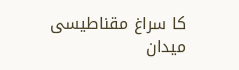کا سراغ مقناطیسی میدان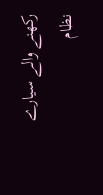رکھنے والے سیارے نظام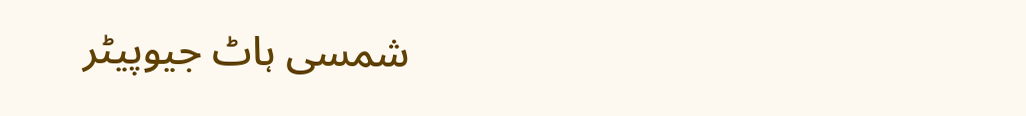شمسی ہاٹ جیوپیٹر